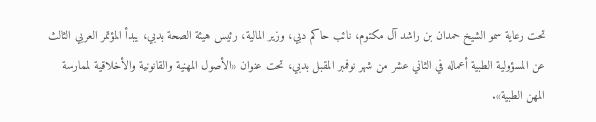تحت رعاية سمو الشيخ حمدان بن راشد آل مكتوم، نائب حاكم دبي، وزير المالية، رئيس هيئة الصحة بدبي، يبدأ المؤتمر العربي الثالث عن المسؤولية الطبية أعماله في الثاني عشر من شهر نوفمبر المقبل بدبي، تحت عنوان «الأصول المهنية والقانونية والأخلاقية لممارسة المهن الطبية».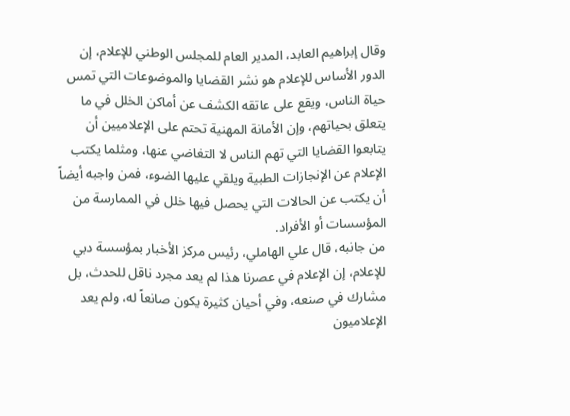وقال إبراهيم العابد، المدير العام للمجلس الوطني للإعلام، إن الدور الأساس للإعلام هو نشر القضايا والموضوعات التي تمس حياة الناس، ويقع على عاتقه الكشف عن أماكن الخلل في ما يتعلق بحياتهم، وإن الأمانة المهنية تحتم على الإعلاميين أن يتابعوا القضايا التي تهم الناس لا التغاضي عنها، ومثلما يكتب الإعلام عن الإنجازات الطبية ويلقي عليها الضوء، فمن واجبه أيضاً أن يكتب عن الحالات التي يحصل فيها خلل في الممارسة من المؤسسات أو الأفراد.
من جانبه، قال علي الهاملي، رئيس مركز الأخبار بمؤسسة دبي للإعلام، إن الإعلام في عصرنا هذا لم يعد مجرد ناقل للحدث، بل مشارك في صنعه، وفي أحيان كثيرة يكون صانعاً له، ولم يعد الإعلاميون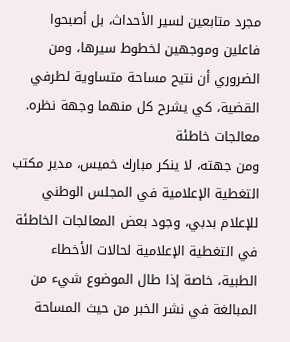مجرد متابعين لسير الأحداث، بل أصبحوا فاعلين وموجهين لخطوط سيرها، ومن الضروري أن نتيح مساحة متساوية لطرفي القضية، كي يشرح كل منهما وجهة نظره.
معالجات خاطئة
ومن جهته، لا ينكر مبارك خميس، مدير مكتب التغطية الإعلامية في المجلس الوطني للإعلام بدبي، وجود بعض المعالجات الخاطئة في التغطية الإعلامية لحالات الأخطاء الطبية، خاصة إذا طال الموضوع شيء من المبالغة في نشر الخبر من حيث المساحة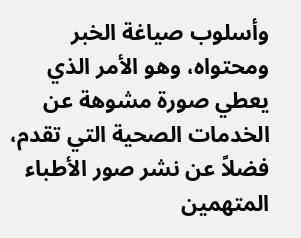وأسلوب صياغة الخبر ومحتواه، وهو الأمر الذي يعطي صورة مشوهة عن الخدمات الصحية التي تقدم، فضلاً عن نشر صور الأطباء المتهمين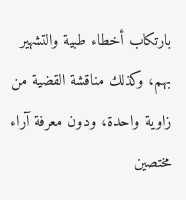بارتكاب أخطاء طبية والتشهير بهم، وكذلك مناقشة القضية من زاوية واحدة، ودون معرفة آراء مختصين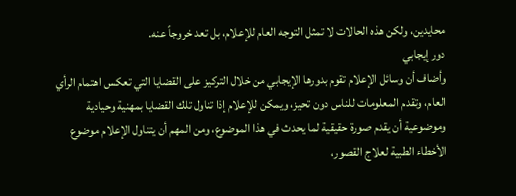محايدين، ولكن هذه الحالات لا تمثل التوجه العام للإعلام، بل تعد خروجاً عنه.
دور إيجابي
وأضاف أن وسائل الإعلام تقوم بدورها الإيجابي من خلال التركيز على القضايا التي تعكس اهتمام الرأي العام، وتقدم المعلومات للناس دون تحيز، ويمكن للإعلام إذا تناول تلك القضايا بمهنية وحيادية وموضوعية أن يقدم صورة حقيقية لما يحدث في هذا الموضوع، ومن المهم أن يتناول الإعلام موضوع الأخطاء الطبية لعلاج القصور،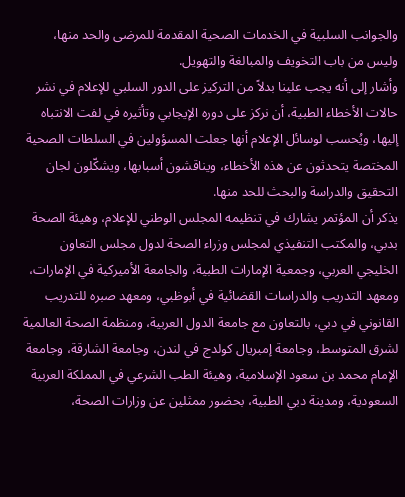والجوانب السلبية في الخدمات الصحية المقدمة للمرضى والحد منها، وليس من باب التخويف والمبالغة والتهويل.
وأشار إلى أنه يجب علينا بدلاً من التركيز على الدور السلبي للإعلام في نشر حالات الأخطاء الطبية، أن نركز على دوره الإيجابي وتأثيره في لفت الانتباه إليها، ويُحسب لوسائل الإعلام أنها جعلت المسؤولين في السلطات الصحية المختصة يتحدثون عن هذه الأخطاء، ويناقشون أسبابها، ويشكّلون لجان التحقيق والدراسة والبحث للحد منها.
يذكر أن المؤتمر يشارك في تنظيمه المجلس الوطني للإعلام، وهيئة الصحة بدبي، والمكتب التنفيذي لمجلس وزراء الصحة لدول مجلس التعاون الخليجي العربي، وجمعية الإمارات الطبية، والجامعة الأميركية في الإمارات، ومعهد التدريب والدراسات القضائية في أبوظبي، ومعهد صبره للتدريب القانوني في دبي، بالتعاون مع جامعة الدول العربية، ومنظمة الصحة العالمية لشرق المتوسط، وجامعة إمبريال كولدج في لندن، وجامعة الشارقة، وجامعة الإمام محمد بن سعود الإسلامية، وهيئة الطب الشرعي في المملكة العربية السعودية، ومدينة دبي الطبية، بحضور ممثلين عن وزارات الصحة،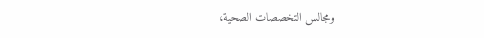ومجالس التخصصات الصحية،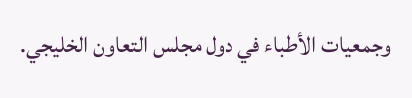وجمعيات الأطباء في دول مجلس التعاون الخليجي.